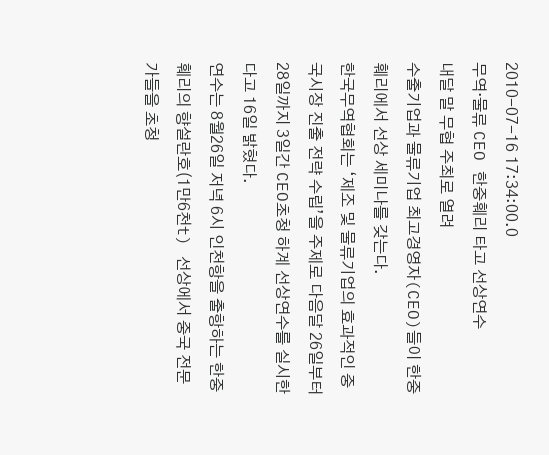2010-07-16 17:34:00.0
무역·물류 CEO 한중훼리 타고 선상연수
내달 말 무협 주최로 열려
수출기업과 물류기업 최고경영자(CEO)들이 한중훼리에서 선상 세미나를 갖는다.
한국무역협회는 ‘제조 및 물류기업의 효과적인 중국시장 진출 전략 수립’을 주제로 다음달 26일부터 28일까지 3일간 CEO초청 하계 선상연수를 실시한다고 16일 밝혔다.
연수는 8월26일 저녁 6시 인천항을 출항하는 한중훼리의 향설란호(1만6천t) 선상에서 중국 전문가들을 초청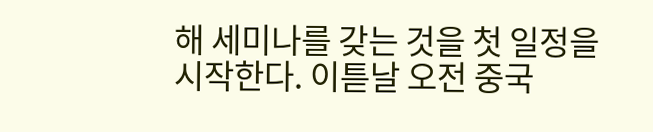해 세미나를 갖는 것을 첫 일정을 시작한다. 이튿날 오전 중국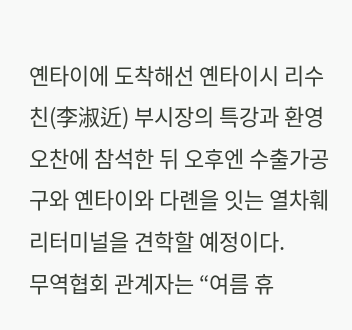옌타이에 도착해선 옌타이시 리수친(李淑近) 부시장의 특강과 환영오찬에 참석한 뒤 오후엔 수출가공구와 옌타이와 다롄을 잇는 열차훼리터미널을 견학할 예정이다.
무역협회 관계자는 “여름 휴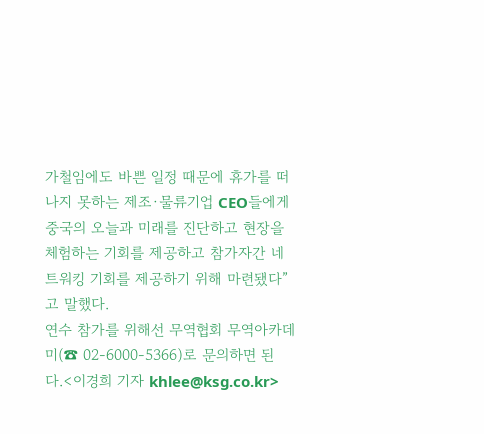가철임에도 바쁜 일정 때문에 휴가를 떠나지 못하는 제조·물류기업 CEO들에게 중국의 오늘과 미래를 진단하고 현장을 체험하는 기회를 제공하고 참가자간 네트워킹 기회를 제공하기 위해 마련됐다”고 말했다.
연수 참가를 위해선 무역협회 무역아카데미(☎ 02-6000-5366)로 문의하면 된다.<이경희 기자 khlee@ksg.co.kr>